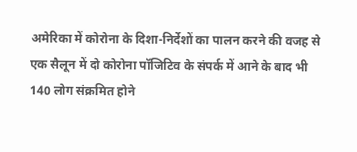अमेरिका में कोरोना के दिशा-निर्देशों का पालन करने की वजह से एक सैलून में दो कोरोना पॉजिटिव के संपर्क में आने के बाद भी 140 लोग संक्रमित होने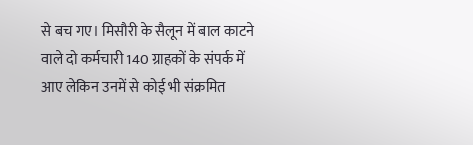से बच गए। मिसौरी के सैलून में बाल काटने वाले दो कर्मचारी 140 ग्राहकों के संपर्क में आए लेकिन उनमें से कोई भी संक्रमित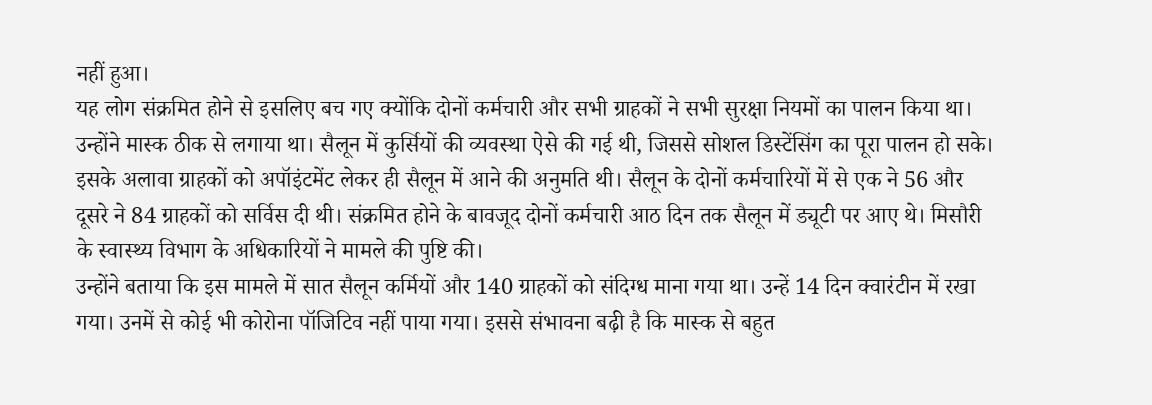नहीं हुआ।
यह लोग संक्रमित होने से इसलिए बच गए क्योंकि दोनों कर्मचारी और सभी ग्राहकों ने सभी सुरक्षा नियमों का पालन किया था। उन्होंने मास्क ठीक से लगाया था। सैलून में कुर्सियों की व्यवस्था ऐसे की गई थी, जिससे सोशल डिस्टेंसिंग का पूरा पालन हो सके।
इसके अलावा ग्राहकों को अपॉइंटमेंट लेकर ही सैलून में आने की अनुमति थी। सैलून के दोनों कर्मचारियों में से एक ने 56 और दूसरे ने 84 ग्राहकों को सर्विस दी थी। संक्रमित होने के बावजूद दोनों कर्मचारी आठ दिन तक सैलून में ड्यूटी पर आए थे। मिसौरी के स्वास्थ्य विभाग के अधिकारियों ने मामले की पुष्टि की।
उन्होंने बताया कि इस मामले में सात सैलून कर्मियों और 140 ग्राहकों को संदिग्ध माना गया था। उन्हें 14 दिन क्वारंटीन में रखा गया। उनमें से कोई भी कोरोना पॉजिटिव नहीं पाया गया। इससे संभावना बढ़ी है कि मास्क से बहुत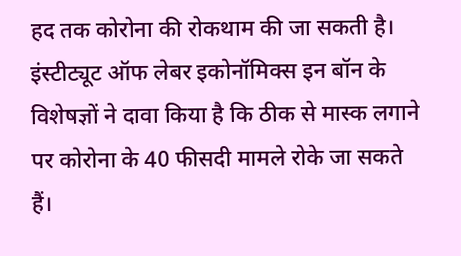हद तक कोरोना की रोकथाम की जा सकती है।
इंस्टीट्यूट ऑफ लेबर इकोनॉमिक्स इन बॉन के विशेषज्ञों ने दावा किया है कि ठीक से मास्क लगाने पर कोरोना के 40 फीसदी मामले रोके जा सकते हैं।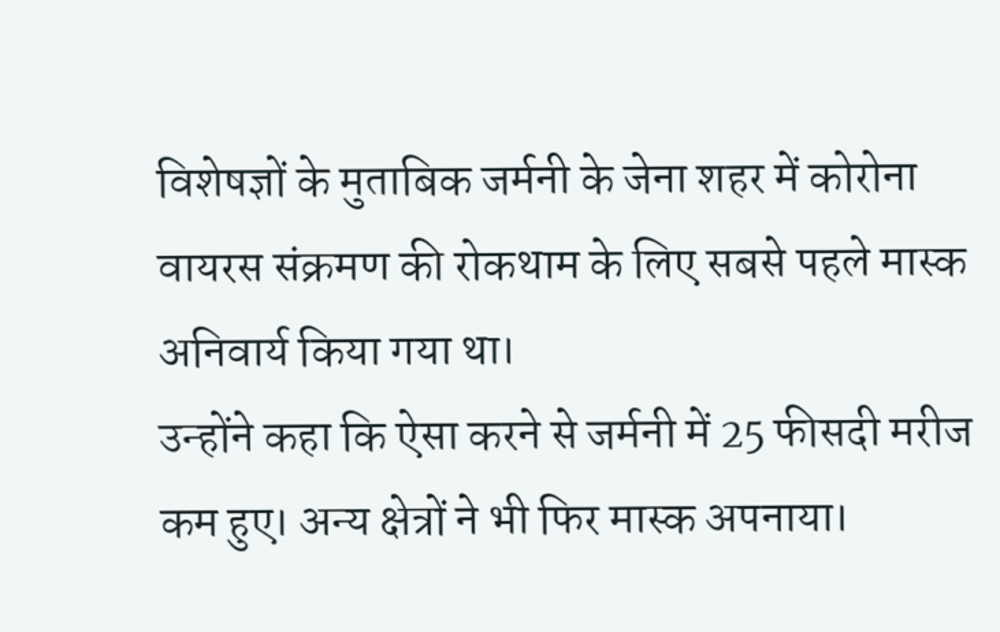विशेषज्ञों के मुताबिक जर्मनी के जेना शहर में कोरोना वायरस संक्रमण की रोकथाम के लिए सबसे पहले मास्क अनिवार्य किया गया था।
उन्होंने कहा कि ऐसा करने से जर्मनी में 25 फीसदी मरीज कम हुए। अन्य क्षेत्रों ने भी फिर मास्क अपनाया।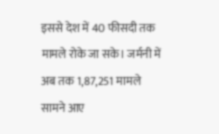इससे देश में 40 फीसदी तक मामले रोके जा सके। जर्मनी में अब तक 1,87,251 मामले सामने आए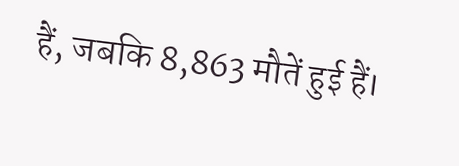हैं, जबकि 8,863 मौतें हुई हैं।